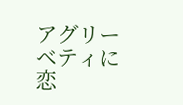アグリーベティに恋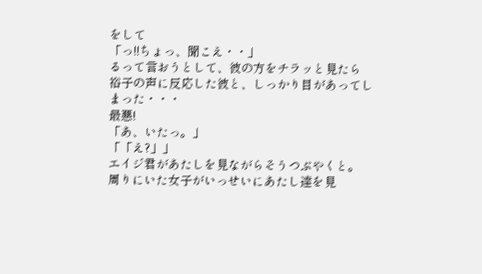をして
「っ!!ちょっ、聞こえ・・」
るって言おうとして、彼の方をチラッと見たら
裕子の声に反応した彼と、しっかり目があってしまった・・・
最悪!
「あ、いたっ。」
「「え?」」
エイジ君があたしを見ながらそうつぶやくと。
周りにいた女子がいっせいにあたし達を見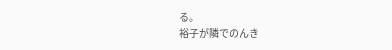る。
裕子が隣でのんき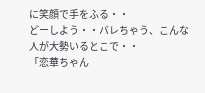に笑顔で手をふる・・
どーしよう・・バレちゃう、こんな人が大勢いるとこで・・
「恋華ちゃん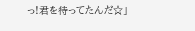っ!君を待ってたんだ☆」